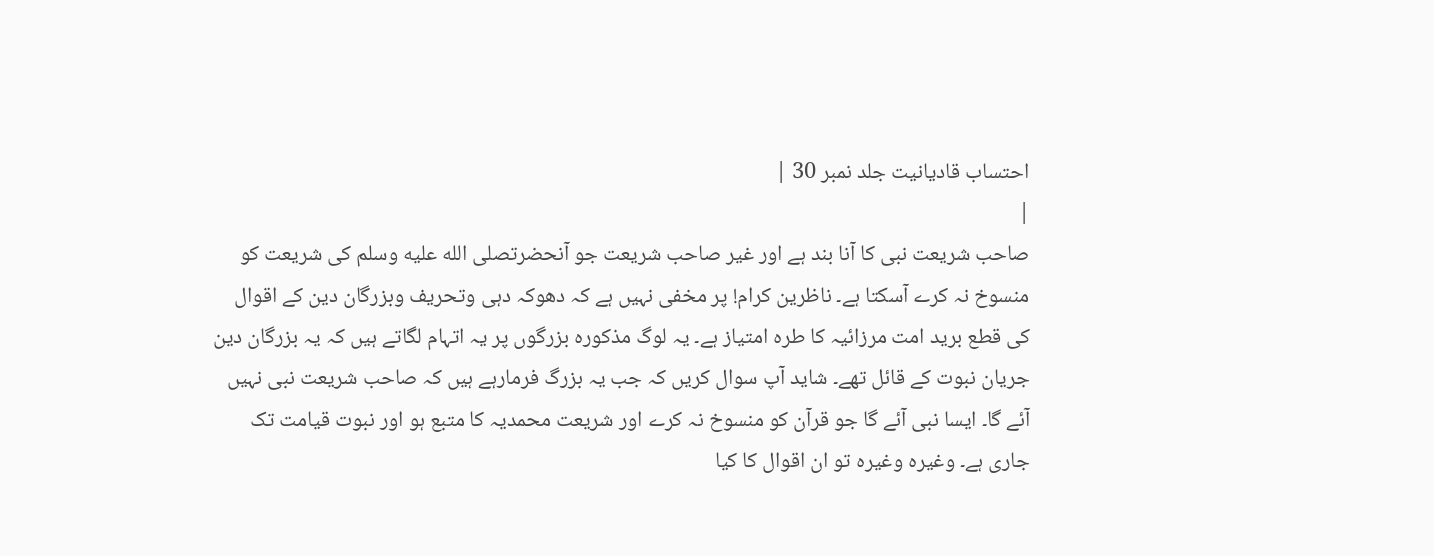احتساب قادیانیت جلد نمبر 30 |
|
صاحب شریعت نبی کا آنا بند ہے اور غیر صاحب شریعت جو آنحضرتصلى الله عليه وسلم کی شریعت کو منسوخ نہ کرے آسکتا ہے۔ ناظرین کرام! پر مخفی نہیں ہے کہ دھوکہ دہی وتحریف وبزرگان دین کے اقوال کی قطع برید امت مرزائیہ کا طرہ امتیاز ہے۔ یہ لوگ مذکورہ بزرگوں پر یہ اتہام لگاتے ہیں کہ یہ بزرگان دین جریان نبوت کے قائل تھے۔ شاید آپ سوال کریں کہ جب یہ بزرگ فرمارہے ہیں کہ صاحب شریعت نبی نہیں آئے گا۔ ایسا نبی آئے گا جو قرآن کو منسوخ نہ کرے اور شریعت محمدیہ کا متبع ہو اور نبوت قیامت تک جاری ہے۔ وغیرہ وغیرہ تو ان اقوال کا کیا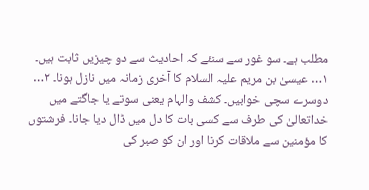مطلب ہے۔ سو غور سے سنئے کہ احادیث سے دو چیزیں ثابت ہیں۔ ۱… عیسیٰ بن مریم علیہ السلام کا آخری زمانہ میں نازل ہونا۔ ۲… دوسرے سچی خوابیں۔ کشف والہام یعنی سوتے یا جاگتے میں خداتعالیٰ کی طرف سے کسی بات کا دل میں ڈال دیا جانا۔ فرشتوں کا مؤمنین سے ملاقات کرنا اور ان کو صبر کی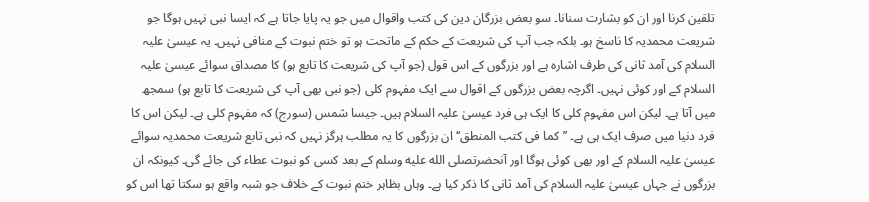تلقین کرنا اور ان کو بشارت سنانا۔ سو بعض بزرگان دین کی کتب واقوال میں جو یہ پایا جاتا ہے کہ ایسا نبی نہیں ہوگا جو شریعت محمدیہ کا ناسخ ہو۔ بلکہ جب آپ کی شریعت کے حکم کے ماتحت ہو تو ختم نبوت کے منافی نہیں۔ یہ عیسیٰ علیہ السلام کی آمد ثانی کی طرف اشارہ ہے اور بزرگوں کے اس قول (جو آپ کی شریعت کا تابع ہو) کا مصداق سوائے عیسیٰ علیہ السلام کے اور کوئی نہیں۔ اگرچہ بعض بزرگوں کے اقوال سے ایک مفہوم کلی (جو نبی بھی آپ کی شریعت کا تابع ہو) سمجھ میں آتا ہے۔ لیکن اس مفہوم کلی کا ایک ہی فرد عیسیٰ علیہ السلام ہیں۔ جیسا شمس (سورج) کہ مفہوم کلی ہے۔ لیکن اس کا فرد دنیا میں صرف ایک ہی ہے۔ ’’کما فی کتب المنطق‘‘ ان بزرگوں کا یہ مطلب ہرگز نہیں کہ نبی تابع شریعت محمدیہ سوائے عیسیٰ علیہ السلام کے اور بھی کوئی ہوگا اور آنحضرتصلى الله عليه وسلم کے بعد کسی کو نبوت عطاء کی جائے گی۔ کیونکہ ان بزرگوں نے جہاں عیسیٰ علیہ السلام کی آمد ثانی کا ذکر کیا ہے۔ وہاں بظاہر ختم نبوت کے خلاف جو شبہ واقع ہو سکتا تھا اس کو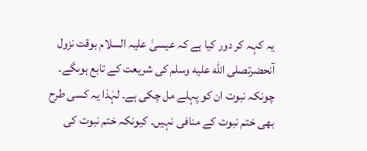یہ کہہ کر دور کیا ہے کہ عیسیٰ علیہ السلام بوقت نزول آنحضرتصلى الله عليه وسلم کی شریعت کے تابع ہوںگے۔ چونکہ نبوت ان کو پہلے مل چکی ہے۔ لہٰذا یہ کسی طرح بھی ختم نبوت کے منافی نہیں۔ کیونکہ ختم نبوت کی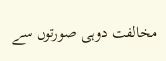مخالفت دوہی صورتوں سے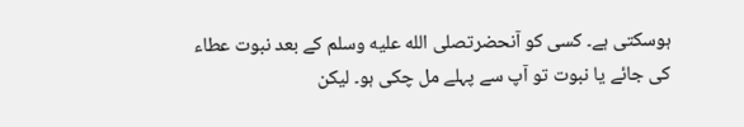ہوسکتی ہے۔ کسی کو آنحضرتصلى الله عليه وسلم کے بعد نبوت عطاء کی جائے یا نبوت تو آپ سے پہلے مل چکی ہو۔ لیکن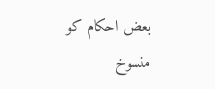بعض احکام کو منسوخ